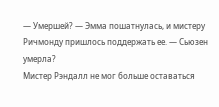— Умершей? — Эмма пошатнулась, и мистеру Ричмонду пришлось поддержать ее. — Сьюзен умерла?
Мистер Рэндалл не мог больше оставаться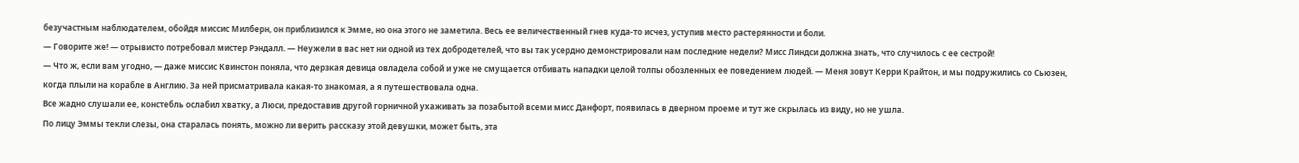безучастным наблюдателем, обойдя миссис Милберн, он приблизился к Эмме, но она этого не заметила. Весь ее величественный гнев куда-то исчез, уступив место растерянности и боли.
— Говорите же! — отрывисто потребовал мистер Рэндалл. — Неужели в вас нет ни одной из тех добродетелей, что вы так усердно демонстрировали нам последние недели? Мисс Линдси должна знать, что случилось с ее сестрой!
— Что ж, если вам угодно, — даже миссис Квинстон поняла, что дерзкая девица овладела собой и уже не смущается отбивать нападки целой толпы обозленных ее поведением людей. — Меня зовут Керри Крайтон, и мы подружились со Сьюзен, когда плыли на корабле в Англию. За ней присматривала какая-то знакомая, а я путешествовала одна.
Все жадно слушали ее, констебль ослабил хватку, а Люси, предоставив другой горничной ухаживать за позабытой всеми мисс Данфорт, появилась в дверном проеме и тут же скрылась из виду, но не ушла.
По лицу Эммы текли слезы, она старалась понять, можно ли верить рассказу этой девушки, может быть, эта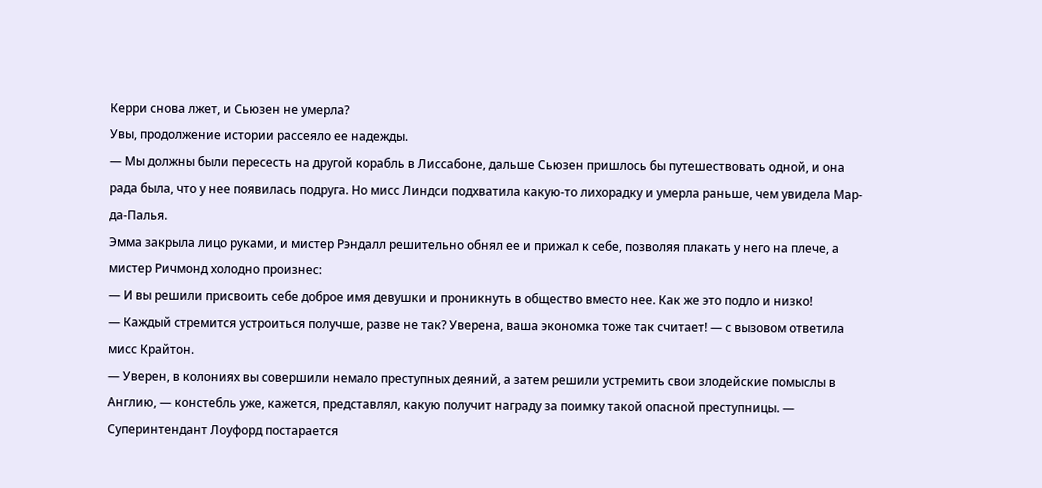Керри снова лжет, и Сьюзен не умерла?
Увы, продолжение истории рассеяло ее надежды.
— Мы должны были пересесть на другой корабль в Лиссабоне, дальше Сьюзен пришлось бы путешествовать одной, и она рада была, что у нее появилась подруга. Но мисс Линдси подхватила какую-то лихорадку и умерла раньше, чем увидела Мар-да-Палья.
Эмма закрыла лицо руками, и мистер Рэндалл решительно обнял ее и прижал к себе, позволяя плакать у него на плече, а мистер Ричмонд холодно произнес:
— И вы решили присвоить себе доброе имя девушки и проникнуть в общество вместо нее. Как же это подло и низко!
— Каждый стремится устроиться получше, разве не так? Уверена, ваша экономка тоже так считает! — с вызовом ответила мисс Крайтон.
— Уверен, в колониях вы совершили немало преступных деяний, а затем решили устремить свои злодейские помыслы в Англию, — констебль уже, кажется, представлял, какую получит награду за поимку такой опасной преступницы. — Суперинтендант Лоуфорд постарается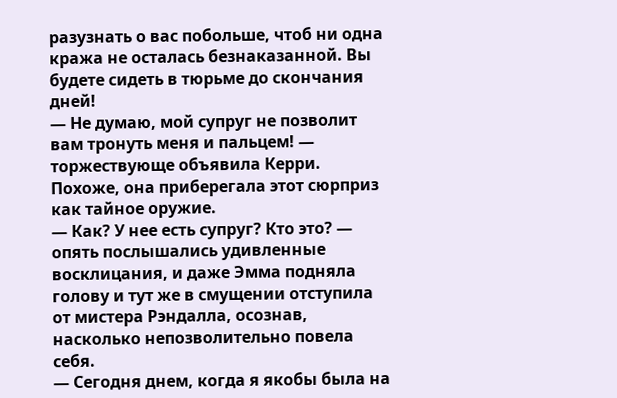разузнать о вас побольше, чтоб ни одна кража не осталась безнаказанной. Вы будете сидеть в тюрьме до скончания дней!
— Не думаю, мой супруг не позволит вам тронуть меня и пальцем! — торжествующе объявила Керри. Похоже, она приберегала этот сюрприз как тайное оружие.
— Как? У нее есть супруг? Кто это? — опять послышались удивленные восклицания, и даже Эмма подняла голову и тут же в смущении отступила от мистера Рэндалла, осознав, насколько непозволительно повела себя.
— Сегодня днем, когда я якобы была на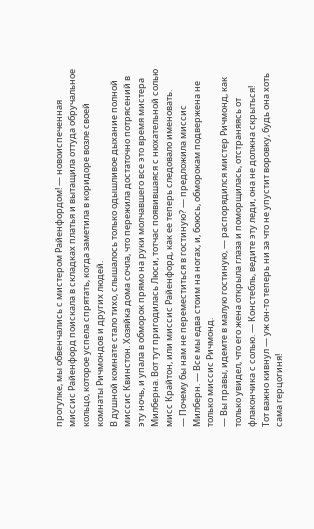прогулке, мы обвенчались с мистером Райенфордом! — новоиспеченная миссис Райенфорд поискала в складках платья и вытащила оттуда обручальное кольцо, которое успела спрятать, когда заметила в коридоре возле своей комнаты Ричмондов и других людей.
В душной комнате стало тихо, слышалось только одышливое дыхание полной миссис Квинстон. Хозяйка дома сочла, что пережила достаточно потрясений в эту ночь, и упала в обморок прямо на руки молчавшего все это время мистера Милберна. Вот тут пригодилась Люси, тотчас появившаяся с нюхательной солью мисс Крайтон, или миссис Райенфорд, как ее теперь следовало именовать.
— Почему бы нам не переместиться в гостиную? — предложила миссис Милберн. — Все мы едва стоим на ногах, и, боюсь, обморокам подвержена не только миссис Ричмонд.
— Вы правы, идемте в малую гостиную, — распорядился мистер Ричмонд, как только увидел, что его жена открыла глаза и поморщилась, отстраняясь от флакончика с солью. — Констебль, ведите эту леди, она не должна скрыться!
Тот важно кивнул — уж он-то теперь ни за что не упустит воровку, будь она хоть сама герцогиня!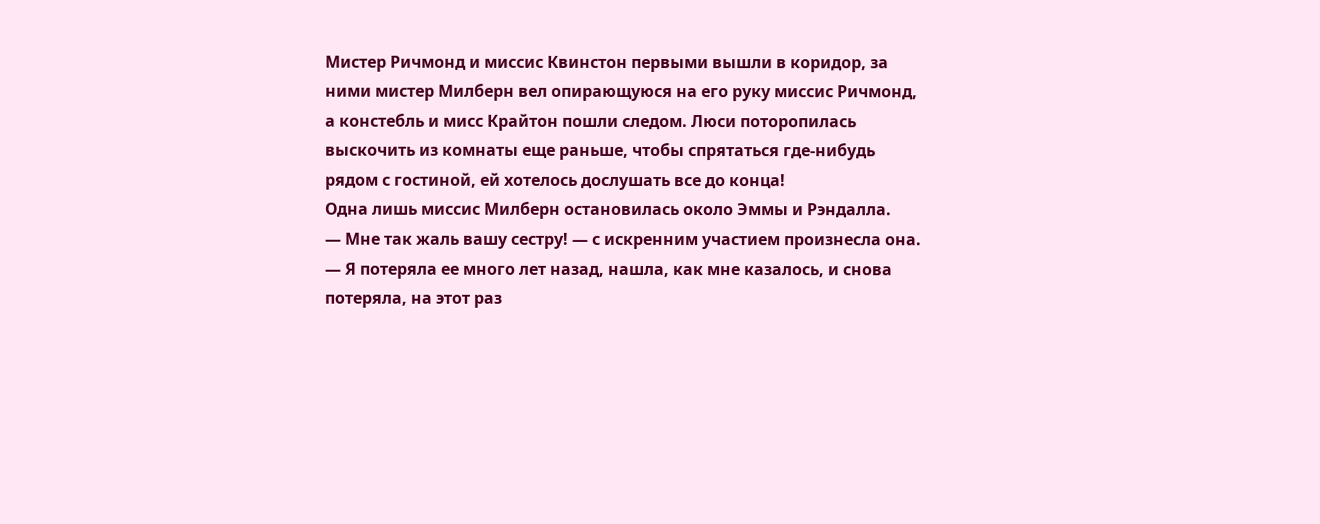Мистер Ричмонд и миссис Квинстон первыми вышли в коридор, за ними мистер Милберн вел опирающуюся на его руку миссис Ричмонд, а констебль и мисс Крайтон пошли следом. Люси поторопилась выскочить из комнаты еще раньше, чтобы спрятаться где-нибудь рядом с гостиной, ей хотелось дослушать все до конца!
Одна лишь миссис Милберн остановилась около Эммы и Рэндалла.
— Мне так жаль вашу сестру! — с искренним участием произнесла она.
— Я потеряла ее много лет назад, нашла, как мне казалось, и снова потеряла, на этот раз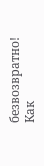безвозвратно! Как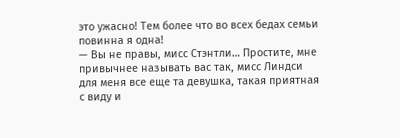это ужасно! Тем более что во всех бедах семьи повинна я одна!
— Вы не правы, мисс Стэнтли… Простите, мне привычнее называть вас так, мисс Линдси для меня все еще та девушка, такая приятная с виду и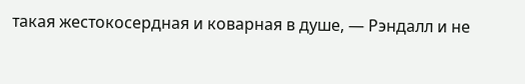такая жестокосердная и коварная в душе, — Рэндалл и не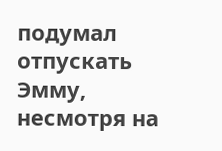подумал отпускать Эмму, несмотря на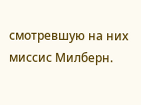смотревшую на них миссис Милберн.